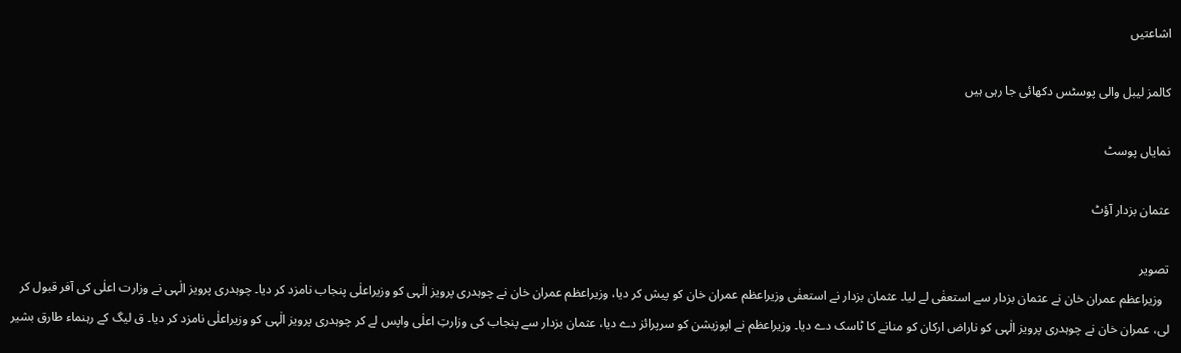اشاعتیں

کالمز لیبل والی پوسٹس دکھائی جا رہی ہیں

نمایاں پوسٹ

عثمان بزدار آؤٹ

تصویر
  وزیراعظم عمران خان نے عثمان بزدار سے استعفٰی لے لیا۔ عثمان بزدار نے استعفٰی وزیراعظم عمران خان کو پیش کر دیا، وزیراعظم عمران خان نے چوہدری پرویز الٰہی کو وزیراعلٰی پنجاب نامزد کر دیا۔ چوہدری پرویز الٰہی نے وزارت اعلٰی کی آفر قبول کر لی، عمران خان نے چوہدری پرویز الٰہی کو ناراض ارکان کو منانے کا ٹاسک دے دیا۔ وزیراعظم نے اپوزیشن کو سرپرائز دے دیا، عثمان بزدار سے پنجاب کی وزارتِ اعلٰی واپس لے کر چوہدری پرویز الٰہی کو وزیراعلٰی نامزد کر دیا۔ ق لیگ کے رہنماء طارق بشیر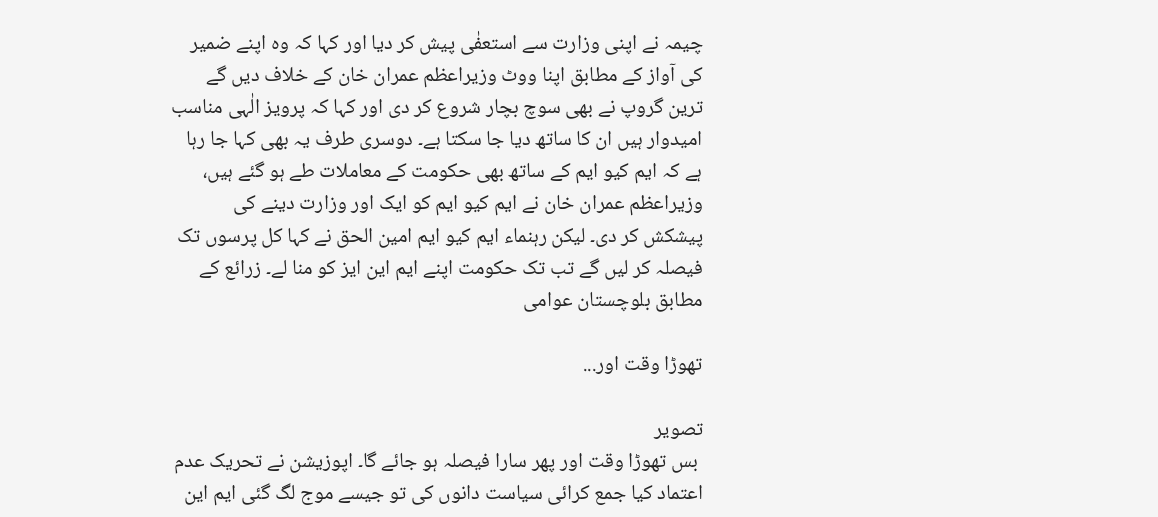چیمہ نے اپنی وزارت سے استعفٰی پیش کر دیا اور کہا کہ وہ اپنے ضمیر کی آواز کے مطابق اپنا ووٹ وزیراعظم عمران خان کے خلاف دیں گے ترین گروپ نے بھی سوچ بچار شروع کر دی اور کہا کہ پرویز الٰہی مناسب امیدوار ہیں ان کا ساتھ دیا جا سکتا ہے۔ دوسری طرف یہ بھی کہا جا رہا ہے کہ ایم کیو ایم کے ساتھ بھی حکومت کے معاملات طے ہو گئے ہیں، وزیراعظم عمران خان نے ایم کیو ایم کو ایک اور وزارت دینے کی پیشکش کر دی۔ لیکن رہنماء ایم کیو ایم امین الحق نے کہا کل پرسوں تک فیصلہ کر لیں گے تب تک حکومت اپنے ایم این ایز کو منا لے۔ زرائع کے مطابق بلوچستان عوامی

تھوڑا وقت اور...

تصویر
 بس تھوڑا وقت اور پھر سارا فیصلہ ہو جائے گا۔ اپوزیشن نے تحریک عدم اعتماد کیا جمع کرائی سیاست دانوں کی تو جیسے موج لگ گئی ایم این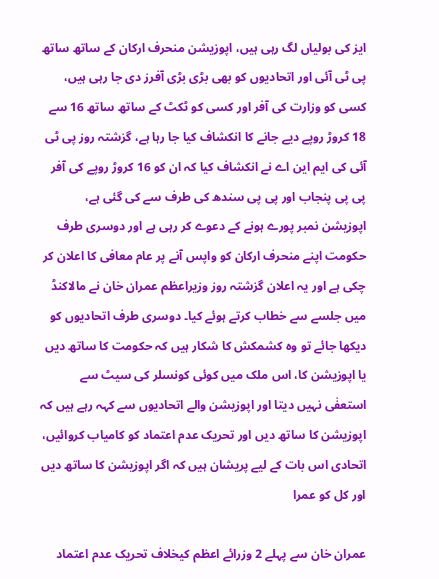ایز کی بولیاں لگ رہی ہیں، اپوزیشن منحرف ارکان کے ساتھ ساتھ پی ٹی آئی اور اتحادیوں کو بھی بڑی بڑی آفرز دی جا رہی ہیں، کسی کو وزارت کی آفر اور کسی کو ٹکٹ کے ساتھ ساتھ 16 سے 18 کروڑ روپے دیے جانے کا انکشاف کیا جا رہا ہے، گزشتہ روز پی ٹی آئی کی ایم این اے نے انکشاف کیا کہ ان کو 16 کروڑ روپے کی آفر پی پی پنجاب اور پی پی سندھ کی طرف سے کی گئی ہے، اپوزیشن نمبر پورے ہونے کے دعوے کر رہی ہے اور دوسری طرف حکومت اپنے منحرف ارکان کو واپس آنے پر عام معافی کا اعلان کر چکی ہے اور یہ اعلان گزشتہ روز وزیراعظم عمران خان نے مالاکنڈ میں جلسے سے خطاب کرتے ہوئے کیا۔ دوسری طرف اتحادیوں کو دیکھا جائے تو وہ کشمکش کا شکار ہیں کہ حکومت کا ساتھ دیں یا اپوزیشن کا، اس ملک میں کوئی کونسلر کی سیٹ سے استعفٰی نہیں دیتا اور اپوزیشن والے اتحادیوں سے کہہ رہے ہیں کہ اپوزیشن کا ساتھ دیں اور تحریک عدم اعتماد کو کامیاب کروائیں، اتحادی اس بات کے لیے پریشان ہیں کہ اگر اپوزیشن کا ساتھ دیں اور کل کو عمرا

عمران خان سے پہلے 2 وزرائے اعظم کیخلاف تحریک عدم اعتماد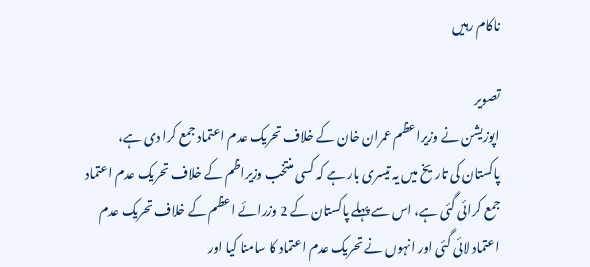ناکام رہیں

تصویر
اپوزیشن نے وزیراعظم عمران خان کے خلاف تحریک عدم اعتماد جمع کرا دی ہے، پاکستان کی تاریخ میں یہ تیسری بار ہے کہ کسی منتخب وزیراظم کے خلاف تحریک عدم اعتماد جمع کرائی گئی ہے، اس سے پہلے پاکستان کے 2 وزرائے اعظم کے خلاف تحریک عدم اعتماد لائی گئی اور انہوں نے تحریک عدم اعتماد کا سامنا کیا اور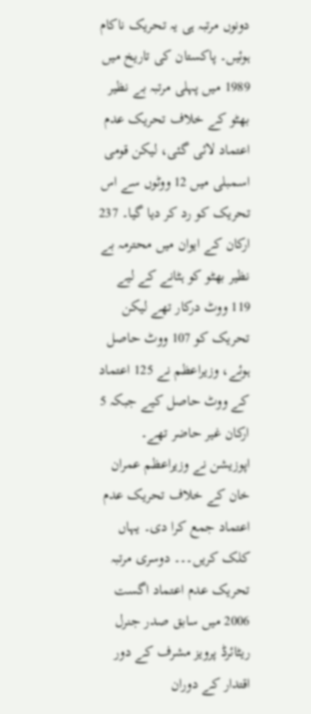دونوں مرتبہ ہی یہ تحریک ناکام ہوئیں۔ پاکستان کی تاریخ میں 1989 میں پہلی مرتبہ بے نظیر بھٹو کے خلاف تحریک عدم اعتماد لائی گئی، لیکن قومی اسمبلی میں 12 ووٹوں سے اس تحریک کو رد کر دیا گیا۔ 237 ارکان کے ایوان میں محترمہ بے نظیر بھٹو کو ہٹانے کے لیے 119 ووٹ درکار تھے لیکن تحریک کو 107 ووٹ حاصل ہوئے، وزیراعظم نے 125 اعتماد کے ووٹ حاصل کیے جبکہ 5 ارکان غیر حاضر تھے۔  اپوزیشن نے وزیراعظم عمران خان کے خلاف تحریک عدم اعتماد جمع کرا دی۔ یہاں کلک کریں۔۔۔ دوسری مرتبہ تحریک عدم اعتماد اگست 2006 میں سابق صدر جنرل ریٹائرڈ پرویز مشرف کے دور اقتدار کے دوران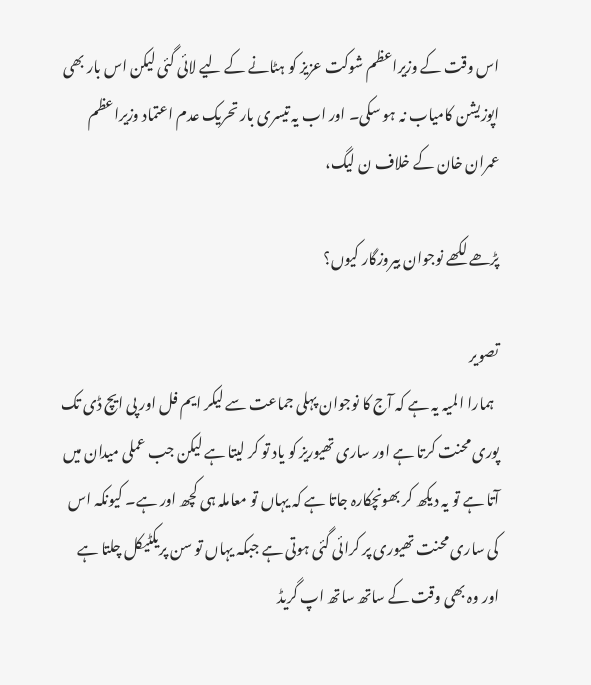اس وقت کے وزیراعظم شوکت عزیز کو ہٹانے کے لیے لائی گئی لیکن اس بار بھی اپوزیشن کامیاب نہ ہو سکی۔ اور اب یہ تیسری بار تحریک عدم اعتماد وزیراعظم عمران خان کے خلاف ن لیگ،

پڑھے لکھے نوجوان بیروزگار کیوں؟

تصویر
  ہمارا المیہ یہ ہے کہ آج کا نوجوان پہلی جماعت سے لیکر ایم فل اور پی ایچ ڈی تک پوری محنت کرتا ہے اور ساری تھیوریز کو یاد تو کر لیتا ہے لیکن جب عملی میدان میں آتا ہے تو یہ دیکھ کر بھونچکارہ جاتا ہے کہ یہاں تو معاملہ ہی کچھ اور ہے۔ کیونکہ اس کی ساری محنت تھیوری پر کرائی گئی ہوتی ہے جبکہ یہاں تو سن پریکٹیکل چلتا ہے اور وہ بھی وقت کے ساتھ ساتھ اپ گریڈ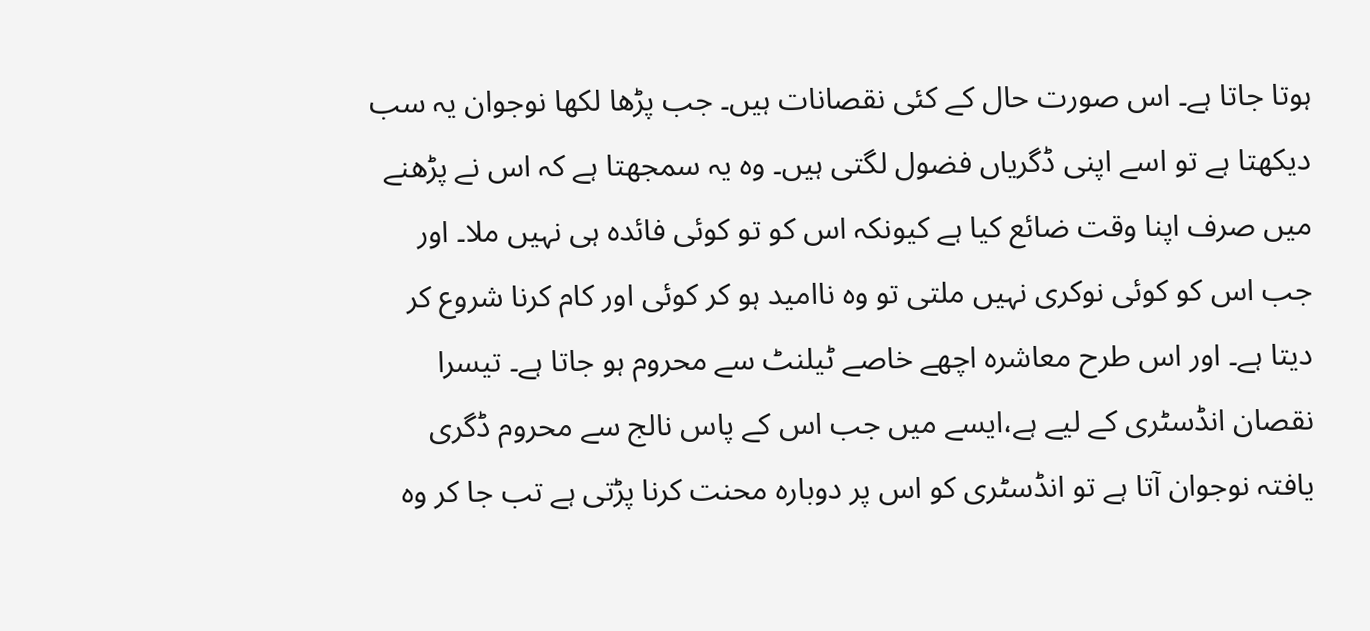ہوتا جاتا ہے۔ اس صورت حال کے کئی نقصانات ہیں۔ جب پڑھا لکھا نوجوان یہ سب دیکھتا ہے تو اسے اپنی ڈگریاں فضول لگتی ہیں۔ وہ یہ سمجھتا ہے کہ اس نے پڑھنے میں صرف اپنا وقت ضائع کیا ہے کیونکہ اس کو تو کوئی فائدہ ہی نہیں ملا۔ اور جب اس کو کوئی نوکری نہیں ملتی تو وہ ناامید ہو کر کوئی اور کام کرنا شروع کر دیتا ہے۔ اور اس طرح معاشرہ اچھے خاصے ٹیلنٹ سے محروم ہو جاتا ہے۔ تیسرا نقصان انڈسٹری کے لیے ہے،ایسے میں جب اس کے پاس نالج سے محروم ڈگری یافتہ نوجوان آتا ہے تو انڈسٹری کو اس پر دوبارہ محنت کرنا پڑتی ہے تب جا کر وہ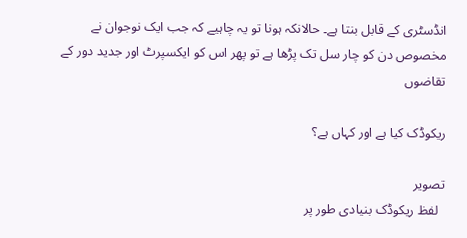انڈسٹری کے قابل بنتا ہے۔ حالانکہ ہونا تو یہ چاہیے کہ جب ایک نوجوان نے مخصوص دن کو چار سل تک پڑھا ہے تو پھر اس کو ایکسپرٹ اور جدید دور کے تقاضوں

ریکوڈک کیا ہے اور کہاں ہے؟

تصویر
  لفظ ریکوڈک بنیادی طور پر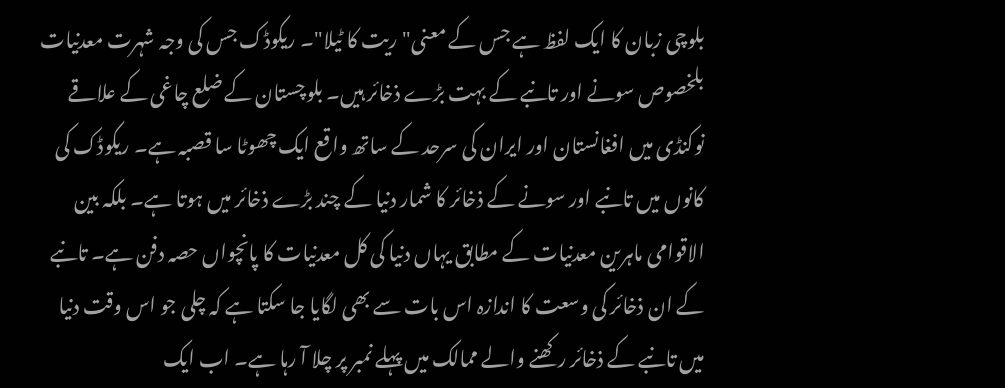بلوچی زبان کا ایک لفظ ہے جس کے معنی"ریت کا ٹیلا"۔ ریکوڈک جس کی وجہ شہرت معدنیات بلخصوص سونے اور تانبے کے بہت بڑے ذخائر ہیں۔ بلوچستان کے ضلع چاغی کے علاقے نوکنڈی میں افغانستان اور ایران کی سرحد کے ساتھ واقع ایک چھوٹا سا قصبہ ہے۔ ریکوڈک کی کانوں میں تانبے اور سونے کے ذخائر کا شمار دنیا کے چند بڑے ذخائر میں ہوتا ہے۔ بلکہ بین الاقوامی ماہرین معدنیات کے مطابق یہاں دنیا کی کل معدنیات کا پانچواں حصہ دفن ہے۔ تانبے کے ان ذخائر کی وسعت کا اندازہ اس بات سے بھی لگایا جا سکتا ہے کہ چلی جو اس وقت دنیا میں تانبے کے ذخائر رکھنے والے ممالک میں پہلے نمبر پر چلا آ رہا ہے۔ اب ایک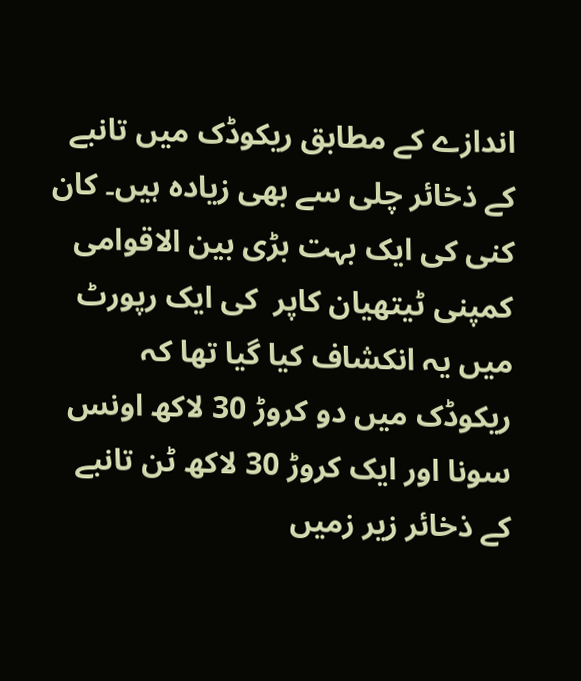اندازے کے مطابق ریکوڈک میں تانبے کے ذخائر چلی سے بھی زیادہ ہیں۔ کان کنی کی ایک بہت بڑی بین الاقوامی کمپنی ٹیتھیان کاپر  کی ایک رپورٹ میں یہ انکشاف کیا گیا تھا کہ ریکوڈک میں دو کروڑ 30 لاکھ اونس سونا اور ایک کروڑ 30 لاکھ ٹن تانبے کے ذخائر زیر زمیں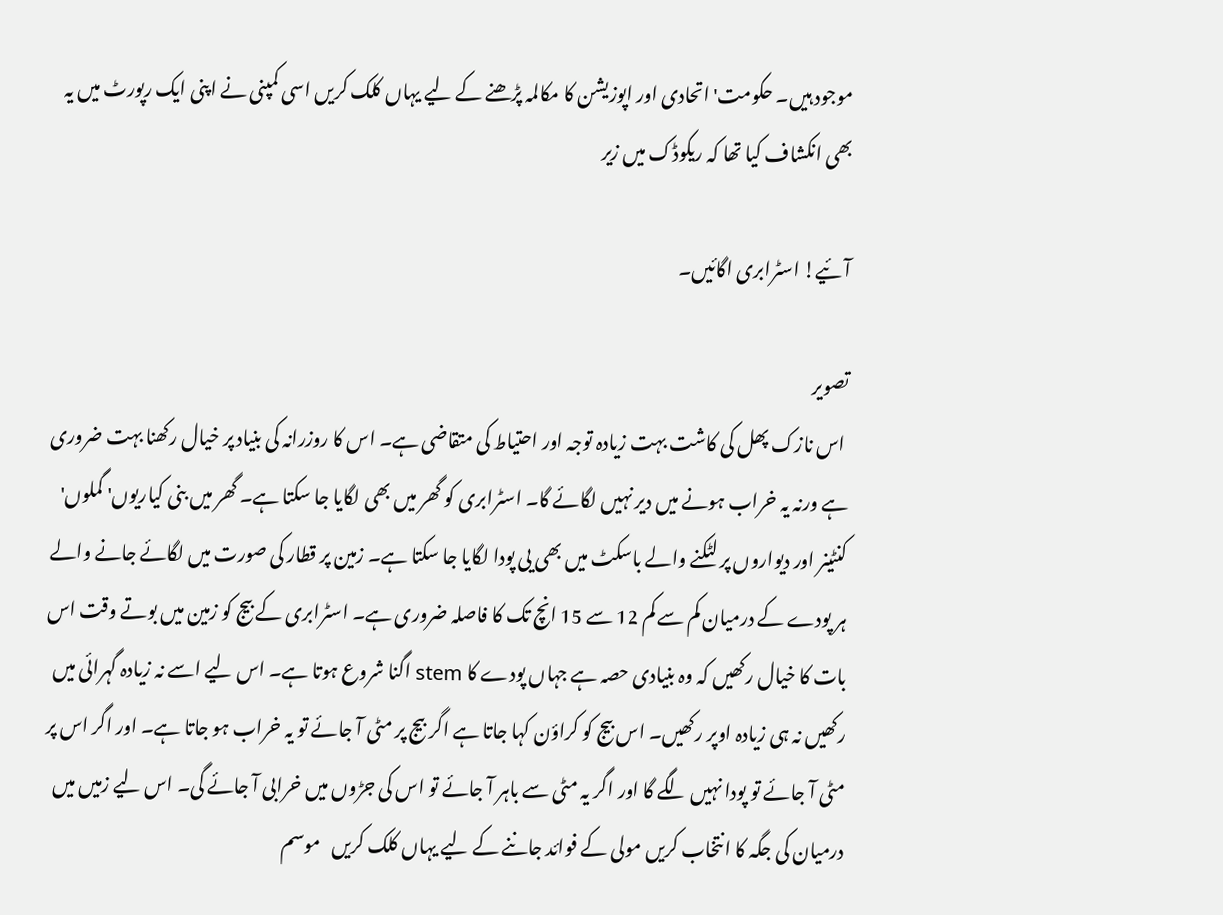موجود ہیں۔ حکومت' اتحادی اور اپوزیشن کا مکالمہ پڑھنے کے لیے یہاں کلک کریں اسی کمپنی نے اپنی ایک رپورٹ میں یہ بھی انکشاف کیا تھا کہ ریکوڈک میں زیر

آئیے! اسٹرابری اگائیں۔

تصویر
 اس نازک پھل کی کاشت بہت زیادہ توجہ اور احتیاط کی متقاضی ہے۔ اس کا روزرانہ کی بنیاد پر خیال رکھنا بہت ضروری ہے ورنہ یہ خراب ہونے میں دیر نہیں لگائے گا۔ اسٹرابری کو گھر میں بھی لگایا جا سکتا ہے۔ گھر میں بنی کیاریوں' گملوں' کنٹینر اور دیواروں پر لٹکنے والے باسکٹ میں بھی یی پودا لگایا جا سکتا ہے۔ زمین پر قطار کی صورت میں لگائے جانے والے ہر پودے کے درمیان کم سے کم 12 سے 15 انچ تک کا فاصلہ ضروری ہے۔ اسٹرابری کے بیج کو زمین میں بوتے وقت اس بات کا خیال رکھیں کہ وہ بنیادی حصہ ہے جہاں پودے کا stem اگنا شروع ہوتا ہے۔ اس لیے اسے نہ زیادہ گہرائی میں رکھیں نہ ہی زیادہ اوپر رکھیں۔ اس بیج کو کراؤن کہا جاتا ہے اگر بیج پر مٹی آ جائے تو یہ خراب ہو جاتا ہے۔ اور اگر اس پر مٹی آ جائے تو پودا نہیں لگے گا اور اگر یہ مٹی سے باہر آ جائے تو اس کی جڑوں میں خرابی آ جائے گی۔ اس لیے زمیں میں درمیان کی جگہ کا انتخاب کریں مولی کے فوائد جاننے کے لیے یہاں کلک کریں   موسم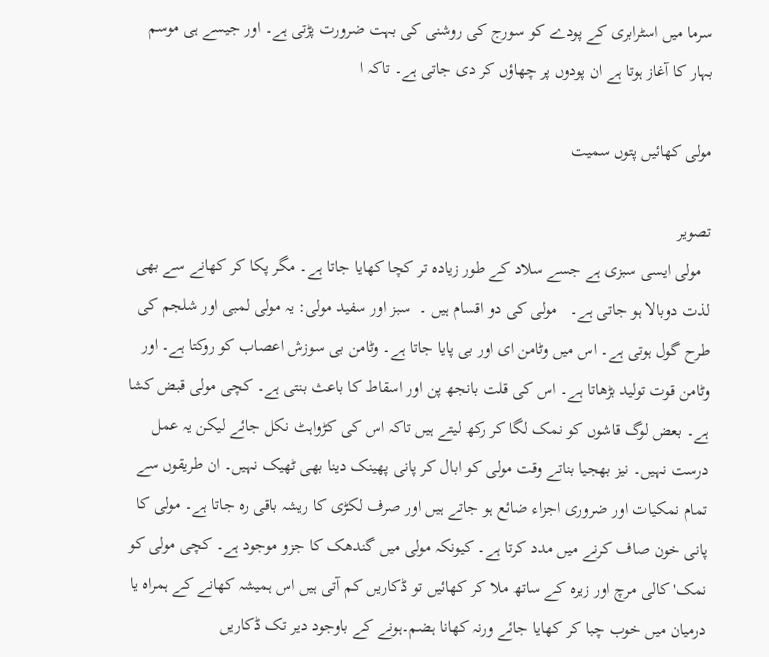سرما میں اسٹرابری کے پودے کو سورج کی روشنی کی بہت ضرورت پڑتی ہے۔ اور جیسے ہی موسم بہار کا آغاز ہوتا ہے ان پودوں پر چھاؤں کر دی جاتی ہے۔ تاکہ ا

مولی کھائیں پتوں سمیت

تصویر
  مولی ایسی سبزی ہے جسے سلاد کے طور زیادہ تر کچا کھایا جاتا ہے۔ مگر پکا کر کھانے سے بھی لذت دوبالا ہو جاتی ہے۔   مولی کی دو اقسام ہیں ۔  سبز اور سفید مولی: یہ مولی لمبی اور شلجم کی طرح گول ہوتی ہے۔ اس میں وٹامن ای اور بی پایا جاتا ہے۔ وٹامن بی سوزش اعصاب کو روکتا ہے۔ اور وٹامن قوت تولید بڑھاتا ہے۔ اس کی قلت بانجھ پن اور اسقاط کا باعث بنتی ہے۔ کچی مولی قبض کشا ہے۔ بعض لوگ قاشوں کو نمک لگا کر رکھ لیتے ہیں تاکہ اس کی کڑواہٹ نکل جائے لیکن یہ عمل درست نہیں۔ نیز بھجیا بناتے وقت مولی کو ابال کر پانی پھینک دینا بھی ٹھیک نہیں۔ ان طریقوں سے تمام نمکیات اور ضروری اجزاء ضائع ہو جاتے ہیں اور صرف لکڑی کا ریشہ باقی رہ جاتا ہے۔ مولی کا پانی خون صاف کرنے میں مدد کرتا ہے۔ کیونکہ مولی میں گندھک کا جزو موجود ہے۔ کچی مولی کو نمک' کالی مرچ اور زیرہ کے ساتھ ملا کر کھائیں تو ڈکاریں کم آتی ہیں اس ہمیشہ کھانے کے ہمراہ یا درمیان میں خوب چبا کر کھایا جائے ورنہ کھانا ہضم۔ہونے کے باوجود دیر تک ڈکاریں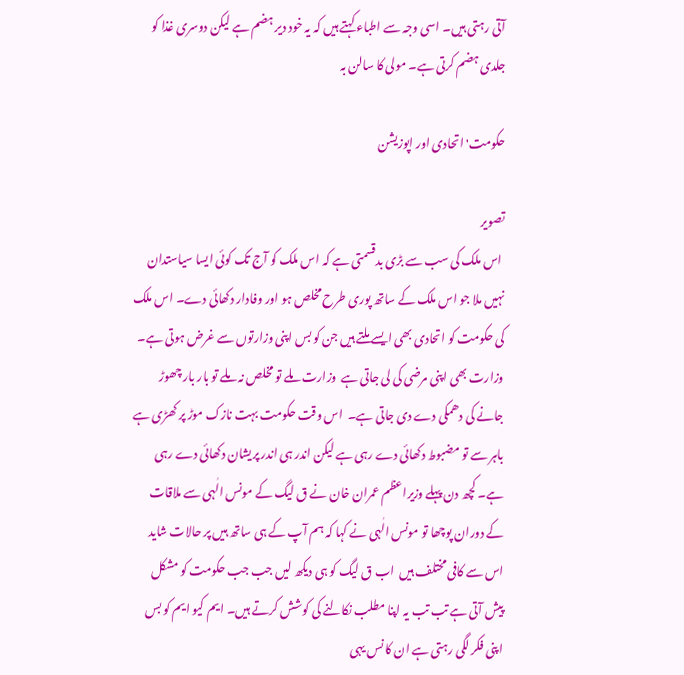آتی رہتی ہیں۔ اسی وجہ سے اطباء کہتے ہیں کہ یہ خود دیر ہضم ہے لیکن دوسری غذا کو جلدی ہضم کرتی ہے۔ مولی کا سالن بہ

حکومت' اتحادی اور اپوزیشن

تصویر
 اس ملک کی سب سے بڑی بدقسمتی ہے کہ اس ملک کو آج تک کوئی ایسا سیاستدان نہیں ملا جو اس ملک کے ساتھ پوری طرح مخلص ہو اور وفادار دکھائی دے۔ اس ملک کی حکومت کو اتحادی بھی ایسے ملتے ہیں جن کو بس اپنی وزارتوں سے غرض ہوتی ہے۔ وزارت بھی اپنی مرضی کی لی جاتی ہے  وزارت ملے تو مخلص نہ ملے تو بار بار چھوڑ جانے کی دھمکی دے دی جاتی ہے۔  اس وقت حکومت بہت نازک موڑ پر کھڑی ہے باہر سے تو مضبوط دکھائی دے رہی ہے لیکن اندر ہی اندر پریشان دکھائی دے رہی ہے۔ کچھ دن پہلے وزیراعظم عمران خان نے ق لیگ کے مونس الٰہی سے ملاقات کے دوران پوچھا تو مونس الٰہی نے کہا کہ ہم آپ کے ہی ساتھ ہیں پر حالات شاید اس سے کافی مختلف ہیں  اب ق لیگ کو ہی دیکھ لیں جب جب حکومت کو مشکل پیش آتی ہے تب تب یہ اپنا مطلب نکالنے کی کوشش کرتے ہیں۔ ایم کیو ایم کو بس اپنی فکر لگی رہتی ہے ان کا نس یہی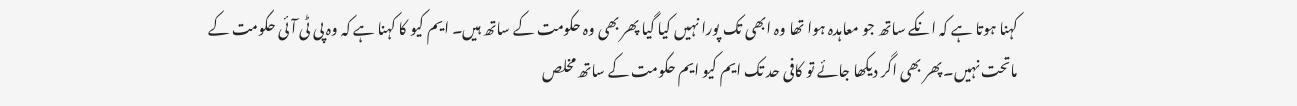کہنا ہوتا ہے کہ انکے ساتھ جو معاہدہ ہوا تھا وہ ابھی تک پورا نہیں کیا گیا پھر بھی وہ حکومت کے ساتھ ہیں۔ ایم کیو کا کہنا ہے کہ وہ پی ٹی آئی حکومت کے ماتحت نہیں۔ پھر بھی اگر دیکھا جائے تو کافی حد تک ایم کیو ایم حکومت کے ساتھ مخلص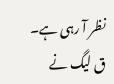نظر آ رہی ہے۔   ق لیگ نے